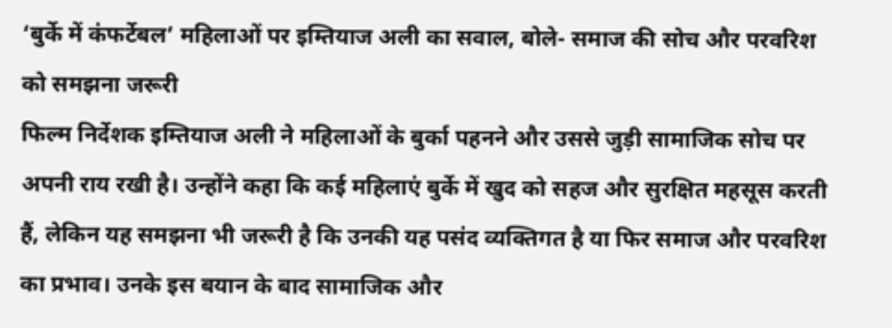‘बुर्के में कंफर्टेबल’ महिलाओं पर इम्तियाज अली का सवाल, बोले- समाज की सोच और परवरिश को समझना जरूरी
फिल्म निर्देशक इम्तियाज अली ने महिलाओं के बुर्का पहनने और उससे जुड़ी सामाजिक सोच पर अपनी राय रखी है। उन्होंने कहा कि कई महिलाएं बुर्के में खुद को सहज और सुरक्षित महसूस करती हैं, लेकिन यह समझना भी जरूरी है कि उनकी यह पसंद व्यक्तिगत है या फिर समाज और परवरिश का प्रभाव। उनके इस बयान के बाद सामाजिक और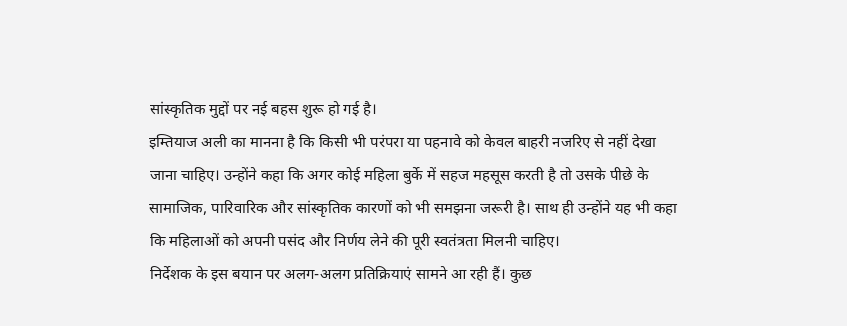सांस्कृतिक मुद्दों पर नई बहस शुरू हो गई है।
इम्तियाज अली का मानना है कि किसी भी परंपरा या पहनावे को केवल बाहरी नजरिए से नहीं देखा जाना चाहिए। उन्होंने कहा कि अगर कोई महिला बुर्के में सहज महसूस करती है तो उसके पीछे के सामाजिक, पारिवारिक और सांस्कृतिक कारणों को भी समझना जरूरी है। साथ ही उन्होंने यह भी कहा कि महिलाओं को अपनी पसंद और निर्णय लेने की पूरी स्वतंत्रता मिलनी चाहिए।
निर्देशक के इस बयान पर अलग-अलग प्रतिक्रियाएं सामने आ रही हैं। कुछ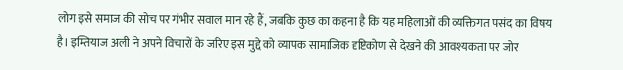लोग इसे समाज की सोच पर गंभीर सवाल मान रहे हैं, जबकि कुछ का कहना है कि यह महिलाओं की व्यक्तिगत पसंद का विषय है। इम्तियाज अली ने अपने विचारों के जरिए इस मुद्दे को व्यापक सामाजिक दृष्टिकोण से देखने की आवश्यकता पर जोर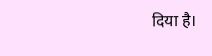दिया है।